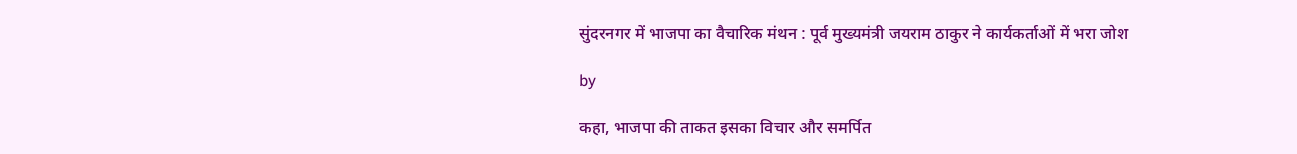सुंदरनगर में भाजपा का वैचारिक मंथन : पूर्व मुख्यमंत्री जयराम ठाकुर ने कार्यकर्ताओं में भरा जोश

by

कहा, भाजपा की ताकत इसका विचार और समर्पित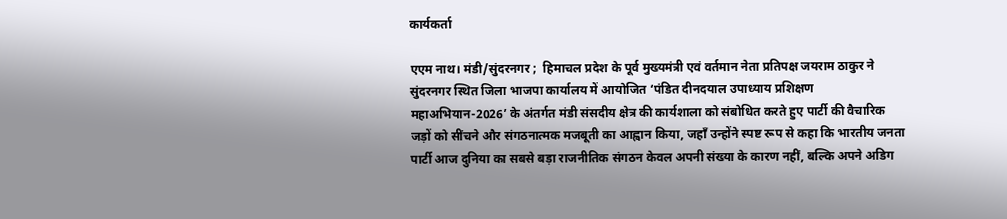कार्यकर्ता

एएम नाथ। मंडी/सुंदरनगर ;  हिमाचल प्रदेश के पूर्व मुख्यमंत्री एवं वर्तमान नेता प्रतिपक्ष जयराम ठाकुर ने सुंदरनगर स्थित जिला भाजपा कार्यालय में आयोजित ‘पंडित दीनदयाल उपाध्याय प्रशिक्षण महाअभियान-2026’ के अंतर्गत मंडी संसदीय क्षेत्र की कार्यशाला को संबोधित करते हुए पार्टी की वैचारिक जड़ों को सींचने और संगठनात्मक मजबूती का आह्वान किया, जहाँ उन्होंने स्पष्ट रूप से कहा कि भारतीय जनता पार्टी आज दुनिया का सबसे बड़ा राजनीतिक संगठन केवल अपनी संख्या के कारण नहीं, बल्कि अपने अडिग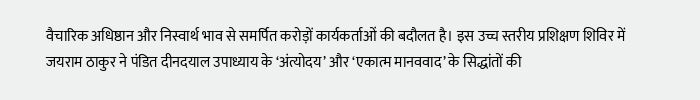वैचारिक अधिष्ठान और निस्वार्थ भाव से समर्पित करोड़ों कार्यकर्ताओं की बदौलत है। इस उच्च स्तरीय प्रशिक्षण शिविर में जयराम ठाकुर ने पंडित दीनदयाल उपाध्याय के ‘अंत्योदय’ और ‘एकात्म मानववाद’ के सिद्धांतों की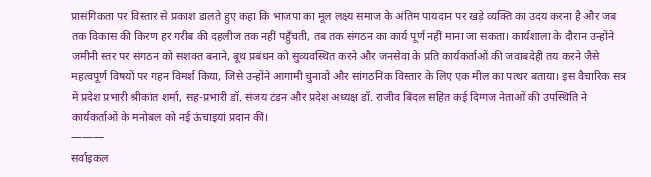प्रासंगिकता पर विस्तार से प्रकाश डालते हुए कहा कि भाजपा का मूल लक्ष्य समाज के अंतिम पायदान पर खड़े व्यक्ति का उदय करना है और जब तक विकास की किरण हर गरीब की दहलीज तक नहीं पहुँचती, तब तक संगठन का कार्य पूर्ण नहीं माना जा सकता। कार्यशाला के दौरान उन्होंने जमीनी स्तर पर संगठन को सशक्त बनाने, बूथ प्रबंधन को सुव्यवस्थित करने और जनसेवा के प्रति कार्यकर्ताओं की जवाबदेही तय करने जैसे महत्वपूर्ण विषयों पर गहन विमर्श किया, जिसे उन्होंने आगामी चुनावों और सांगठनिक विस्तार के लिए एक मील का पत्थर बताया। इस वैचारिक सत्र में प्रदेश प्रभारी श्रीकांत शर्मा, सह-प्रभारी डॉ. संजय टंडन और प्रदेश अध्यक्ष डॉ. राजीव बिंदल सहित कई दिग्गज नेताओं की उपस्थिति ने कार्यकर्ताओं के मनोबल को नई ऊंचाइयां प्रदान कीं।
———
सर्वाइकल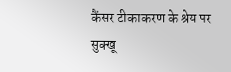कैंसर टीकाकरण के श्रेय पर सुक्खू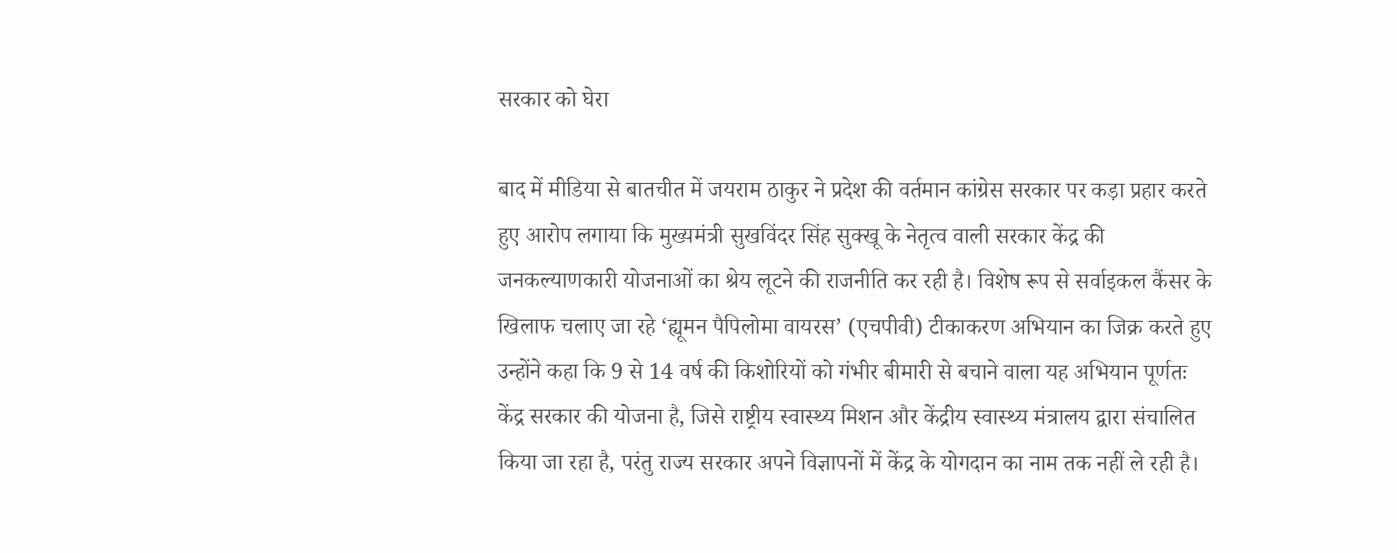सरकार को घेरा

बाद में मीडिया से बातचीत में जयराम ठाकुर ने प्रदेश की वर्तमान कांग्रेस सरकार पर कड़ा प्रहार करते हुए आरोप लगाया कि मुख्यमंत्री सुखविंदर सिंह सुक्खू के नेतृत्व वाली सरकार केंद्र की जनकल्याणकारी योजनाओं का श्रेय लूटने की राजनीति कर रही है। विशेष रूप से सर्वाइकल कैंसर के खिलाफ चलाए जा रहे ‘ह्यूमन पैपिलोमा वायरस’ (एचपीवी) टीकाकरण अभियान का जिक्र करते हुए उन्होंने कहा कि 9 से 14 वर्ष की किशोरियों को गंभीर बीमारी से बचाने वाला यह अभियान पूर्णतः केंद्र सरकार की योजना है, जिसे राष्ट्रीय स्वास्थ्य मिशन और केंद्रीय स्वास्थ्य मंत्रालय द्वारा संचालित किया जा रहा है, परंतु राज्य सरकार अपने विज्ञापनों में केंद्र के योगदान का नाम तक नहीं ले रही है।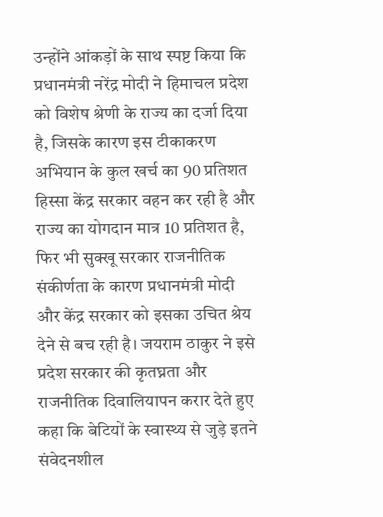उन्होंने आंकड़ों के साथ स्पष्ट किया कि प्रधानमंत्री नरेंद्र मोदी ने हिमाचल प्रदेश को विशेष श्रेणी के राज्य का दर्जा दिया है, जिसके कारण इस टीकाकरण अभियान के कुल खर्च का 90 प्रतिशत हिस्सा केंद्र सरकार वहन कर रही है और राज्य का योगदान मात्र 10 प्रतिशत है, फिर भी सुक्खू सरकार राजनीतिक संकीर्णता के कारण प्रधानमंत्री मोदी और केंद्र सरकार को इसका उचित श्रेय देने से बच रही है। जयराम ठाकुर ने इसे प्रदेश सरकार की कृतघ्नता और राजनीतिक दिवालियापन करार देते हुए कहा कि बेटियों के स्वास्थ्य से जुड़े इतने संवेदनशील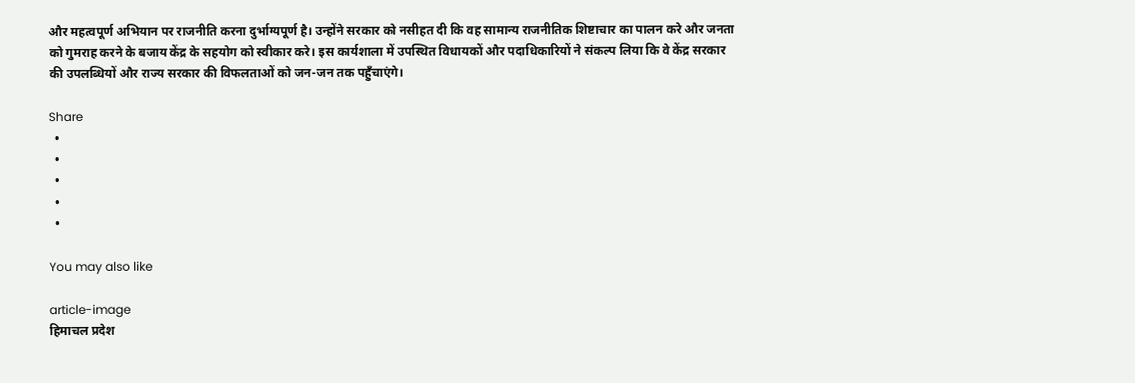और महत्वपूर्ण अभियान पर राजनीति करना दुर्भाग्यपूर्ण है। उन्होंने सरकार को नसीहत दी कि वह सामान्य राजनीतिक शिष्टाचार का पालन करे और जनता को गुमराह करने के बजाय केंद्र के सहयोग को स्वीकार करे। इस कार्यशाला में उपस्थित विधायकों और पदाधिकारियों ने संकल्प लिया कि वे केंद्र सरकार की उपलब्धियों और राज्य सरकार की विफलताओं को जन-जन तक पहुँचाएंगे।

Share
  •
  •
  •
  •
  •

You may also like

article-image
हिमाचल प्रदेश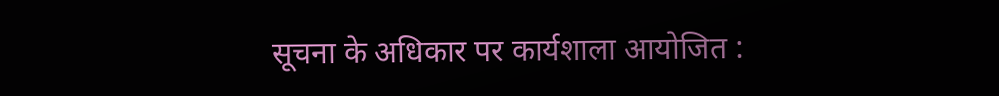सूचना के अधिकार पर कार्यशाला आयोजित :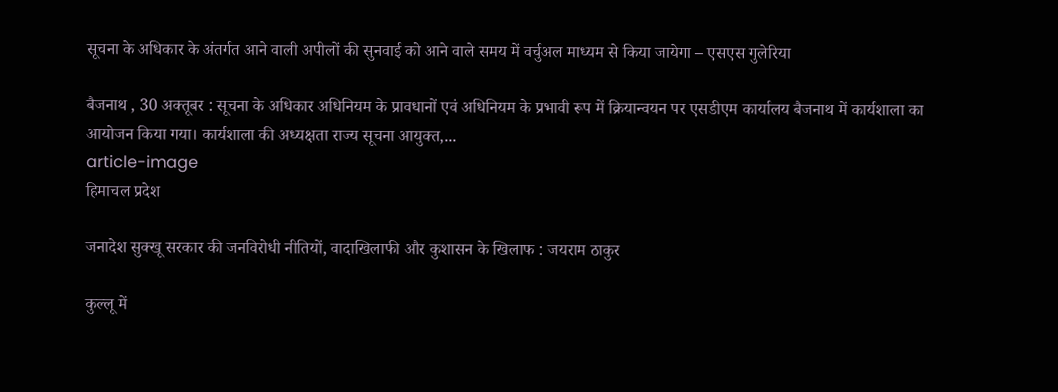सूचना के अधिकार के अंतर्गत आने वाली अपीलों की सुनवाई को आने वाले समय में वर्चुअल माध्यम से किया जायेगा – एसएस गुलेरिया

बैजनाथ , 30 अक्तूबर : सूचना के अधिकार अधिनियम के प्रावधानों एवं अधिनियम के प्रभावी रूप में क्रियान्वयन पर एसडीएम कार्यालय बैजनाथ में कार्यशाला का आयोजन किया गया। कार्यशाला की अध्यक्षता राज्य सूचना आयुक्त,...
article-image
हिमाचल प्रदेश

जनादेश सुक्खू सरकार की जनविरोधी नीतियों, वादाखिलाफी और कुशासन के खिलाफ : जयराम ठाकुर

कुल्लू में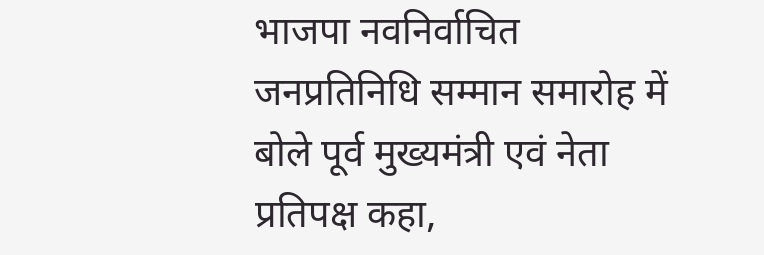भाजपा नवनिर्वाचित जनप्रतिनिधि सम्मान समारोह में बोले पूर्व मुख्यमंत्री एवं नेता प्रतिपक्ष कहा,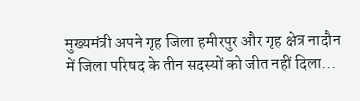मुख्यमंत्री अपने गृह जिला हमीरपुर और गृह क्षेत्र नादौन में जिला परिषद के तीन सदस्यों को जीत नहीं दिला...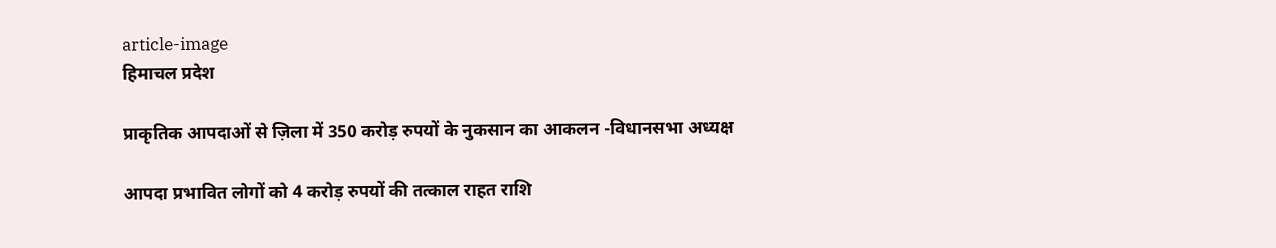article-image
हिमाचल प्रदेश

प्राकृतिक आपदाओं से ज़िला में 350 करोड़ रुपयों के नुकसान का आकलन -विधानसभा अध्यक्ष

आपदा प्रभावित लोगों को 4 करोड़ रुपयों की तत्काल राहत राशि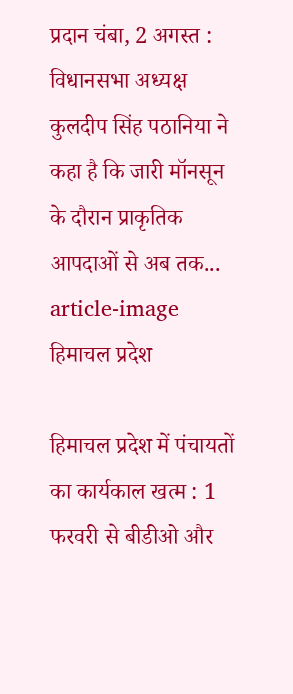प्रदान चंबा, 2 अगस्त : विधानसभा अध्यक्ष कुलदीप सिंह पठानिया ने कहा है कि जारी मॉनसून के दौरान प्राकृतिक आपदाओं से अब तक...
article-image
हिमाचल प्रदेश

हिमाचल प्रदेश में पंचायतों का कार्यकाल खत्म : 1 फरवरी से बीडीओ और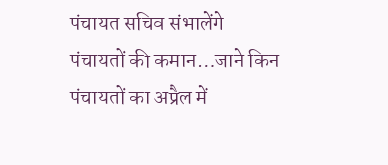पंचायत सचिव संभालेंगे पंचायतों की कमान…जाने किन पंचायतों का अप्रैल में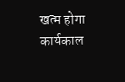खत्म होगा कार्यकाल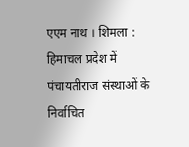एएम नाथ । शिमला : हिमाचल प्रदेश में पंचायतीराज संस्थाओं के निर्वाचित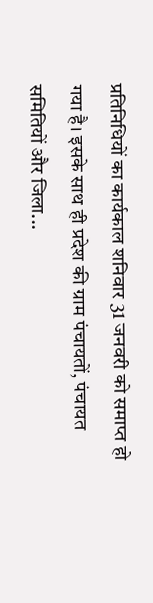प्रतिनिधियों का कार्यकाल शनिवार 31 जनवरी को समाप्त हो गया है। इसके साथ ही प्रदेश की ग्राम पंचायतों, पंचायत समितियों और जिला...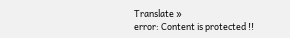Translate »
error: Content is protected !!